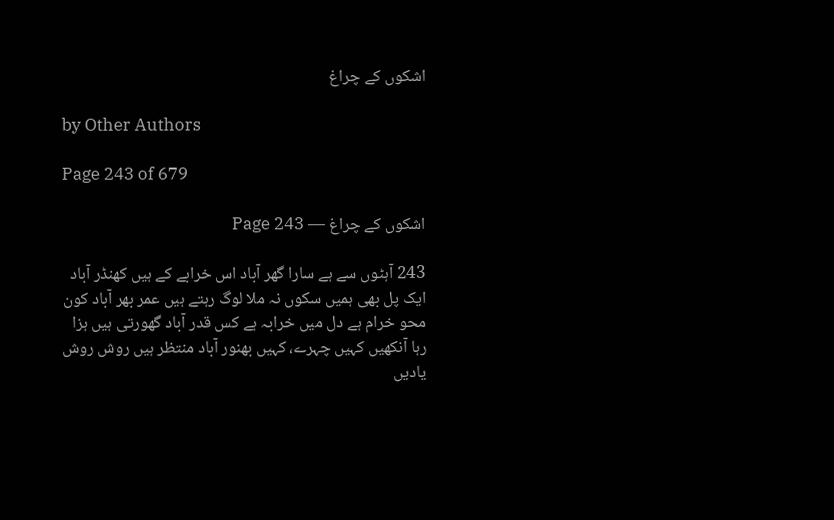اشکوں کے چراغ

by Other Authors

Page 243 of 679

اشکوں کے چراغ — Page 243

243 آہٹوں سے ہے سارا گھر آباد اس خرابے کے ہیں کھنڈر آباد ایک پل بھی ہمیں سکوں نہ ملا لوگ رہتے ہیں عمر بھر آباد کون محو خرام ہے دل میں خرابہ ہے کس قدر آباد گھورتی ہیں ہزا رہا آنکھیں کہیں چہرے، کہیں بھنور آباد منتظر ہیں روش روش یادیں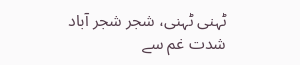ٹہنی ٹہنی، شجر شجر آباد شدت غم سے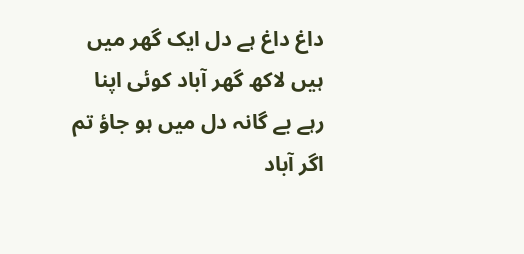داغ داغ ہے دل ایک گھر میں ہیں لاکھ گھر آباد کوئی اپنا رہے بے گانہ دل میں ہو جاؤ تم اگر آباد